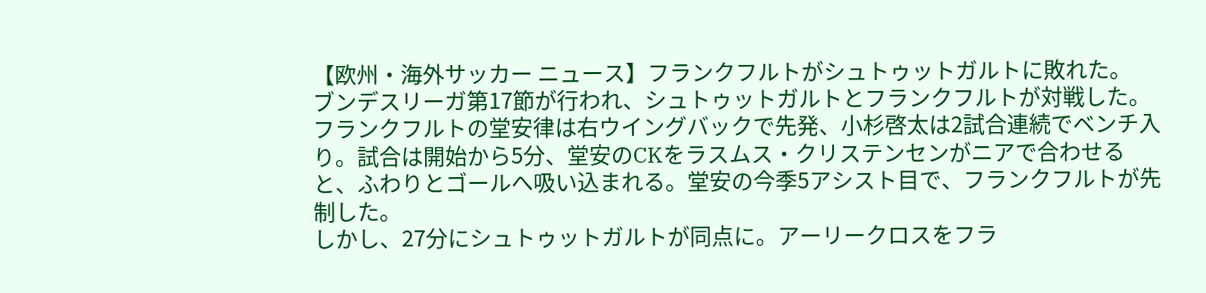【欧州・海外サッカー ニュース】フランクフルトがシュトゥットガルトに敗れた。
ブンデスリーガ第17節が行われ、シュトゥットガルトとフランクフルトが対戦した。
フランクフルトの堂安律は右ウイングバックで先発、小杉啓太は2試合連続でベンチ入り。試合は開始から5分、堂安のCKをラスムス・クリステンセンがニアで合わせると、ふわりとゴールへ吸い込まれる。堂安の今季5アシスト目で、フランクフルトが先制した。
しかし、27分にシュトゥットガルトが同点に。アーリークロスをフラ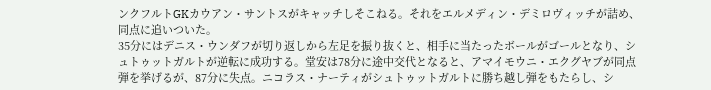ンクフルトGKカウアン・サントスがキャッチしそこねる。それをエルメディン・デミロヴィッチが詰め、同点に追いついた。
35分にはデニス・ウンダフが切り返しから左足を振り抜くと、相手に当たったボールがゴールとなり、シュトゥットガルトが逆転に成功する。堂安は78分に途中交代となると、アマイモウニ・エクグヤブが同点弾を挙げるが、87分に失点。ニコラス・ナーティがシュトゥットガルトに勝ち越し弾をもたらし、シ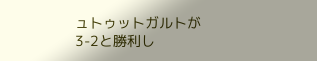ュトゥットガルトが3-2と勝利し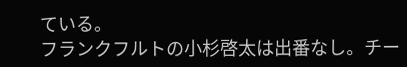ている。
フランクフルトの小杉啓太は出番なし。チー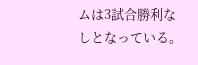ムは3試合勝利なしとなっている。